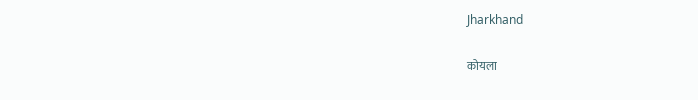Jharkhand

कोयला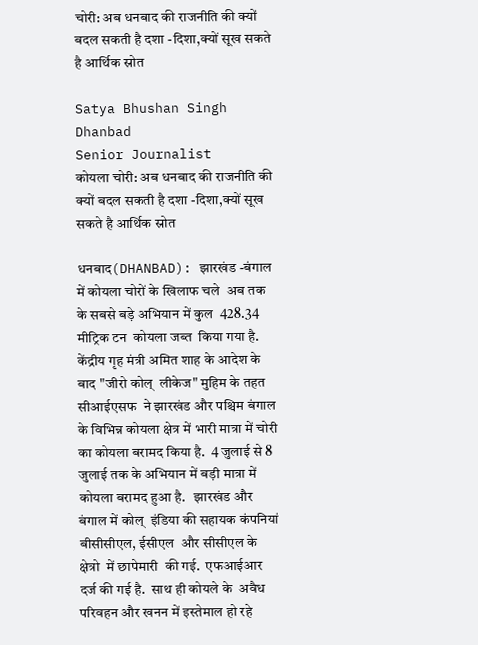चोरी: अब धनबाद की राजनीति की क्यों बदल सकती है दशा -दिशा,क्यों सूख सकते है आर्थिक स्रोत

Satya Bhushan Singh Dhanbad
Senior Journalist
कोयला चोरी: अब धनबाद की राजनीति की क्यों बदल सकती है दशा -दिशा,क्यों सूख सकते है आर्थिक स्रोत

धनबाद(DHANBAD): झारखंड -बंगाल में कोयला चोरों के खिलाफ चले  अब तक के सबसे बड़े अभियान में कुल  428.34 मीट्रिक टन  कोयला जब्त  किया गया है.  केंद्रीय गृह मंत्री अमित शाह के आदेश के बाद "जीरो कोल्  लीकेज" मुहिम के तहत  सीआईएसफ  ने झारखंड और पश्चिम बंगाल के विभिन्न कोयला क्षेत्र में भारी मात्रा में चोरी का कोयला बरामद किया है.  4 जुलाई से 8 जुलाई तक के अभियान में बड़ी मात्रा में कोयला बरामद हुआ है.   झारखंड और बंगाल में कोल्  इंडिया की सहायक कंपनियां बीसीसीएल, ईसीएल  और सीसीएल के क्षेत्रो  में छापेमारी  की गई.  एफआईआर  दर्ज की गई है.  साथ ही कोयले के  अवैध परिवहन और खनन में इस्तेमाल हो रहे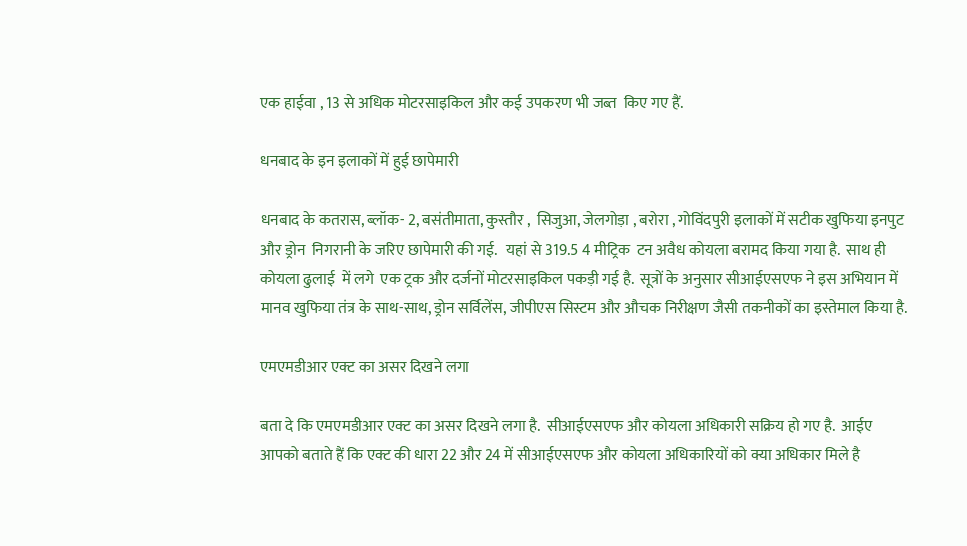एक हाईवा , 13 से अधिक मोटरसाइकिल और कई उपकरण भी जब्त  किए गए हैं.

धनबाद के इन इलाकों में हुई छापेमारी

धनबाद के कतरास, ब्लॉक- 2, बसंतीमाता, कुस्तौर ,  सिजुआ, जेलगोड़ा , बरोरा , गोविंदपुरी इलाकों में सटीक खुफिया इनपुट और ड्रोन  निगरानी के जरिए छापेमारी की गई.   यहां से 319.5 4 मीट्रिक  टन अवैध कोयला बरामद किया गया है.  साथ ही  कोयला ढुलाई  में लगे  एक ट्रक और दर्जनों मोटरसाइकिल पकड़ी गई है.  सूत्रों के अनुसार सीआईएसएफ ने इस अभियान में मानव खुफिया तंत्र के साथ-साथ, ड्रोन सर्विलेंस, जीपीएस सिस्टम और औचक निरीक्षण जैसी तकनीकों का इस्तेमाल किया है.

एमएमडीआर एक्ट का असर दिखने लगा

बता दे कि एमएमडीआर एक्ट का असर दिखने लगा है.  सीआईएसएफ और कोयला अधिकारी सक्रिय हो गए है.  आईए  आपको बताते हैं कि एक्ट की धारा 22 और 24 में सीआईएसएफ और कोयला अधिकारियों को क्या अधिकार मिले है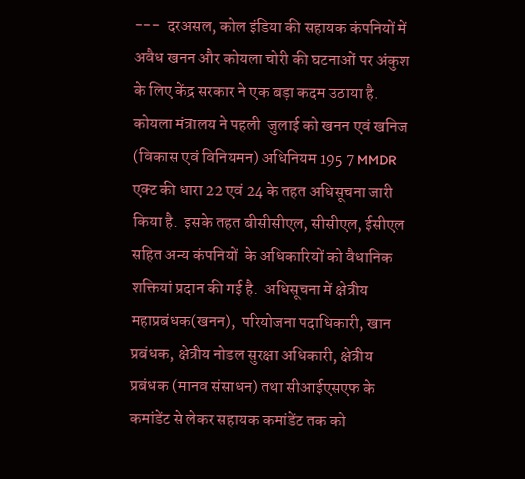---  दरअसल, कोल इंडिया की सहायक कंपनियों में अवैध खनन और कोयला चोरी की घटनाओं पर अंकुश के लिए केंद्र सरकार ने एक बड़ा कदम उठाया है.  कोयला मंत्रालय ने पहली  जुलाई को खनन एवं खनिज (विकास एवं विनियमन) अधिनियम 195 7 MMDR एक्ट की धारा 22 एवं 24 के तहत अधिसूचना जारी किया है.  इसके तहत बीसीसीएल, सीसीएल, ईसीएल सहित अन्य कंपनियों  के अधिकारियों को वैधानिक शक्तियां प्रदान की गई है.  अधिसूचना में क्षेत्रीय महाप्रबंधक(खनन),  परियोजना पदाधिकारी, खान प्रबंधक, क्षेत्रीय नोडल सुरक्षा अधिकारी, क्षेत्रीय प्रबंधक (मानव संसाधन) तथा सीआईएसएफ के कमांडेंट से लेकर सहायक कमांडेंट तक को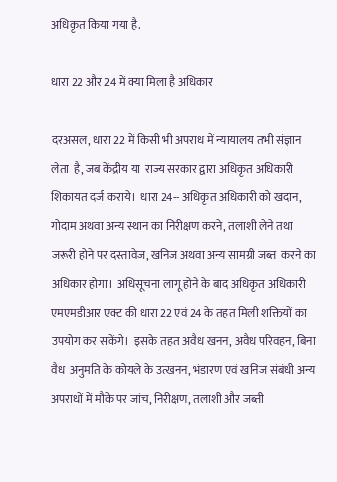अधिकृत किया गया है.

धारा 22 और 24 में क्या मिला है अधिकार

दरअसल, धारा 22 में किसी भी अपराध में न्यायालय तभी संज्ञान लेता  है, जब केंद्रीय या  राज्य सरकार द्वारा अधिकृत अधिकारी शिकायत दर्ज कराये।  धारा 24-- अधिकृत अधिकारी को खदान,  गोदाम अथवा अन्य स्थान का निरीक्षण करने, तलाशी लेने तथा जरूरी होने पर दस्तावेज, खनिज अथवा अन्य सामग्री जब्त  करने का अधिकार होगा।  अधिसूचना लागू होने के बाद अधिकृत अधिकारी एमएमडीआर एक्ट की धारा 22 एवं 24 के तहत मिली शक्तियों का उपयोग कर सकेंगे।  इसके तहत अवैध खनन, अवैध परिवहन, बिना वैध  अनुमति के कोयले के उत्खनन, भंडारण एवं खनिज संबंधी अन्य अपराधों में मौके पर जांच, निरीक्षण, तलाशी और जब्ती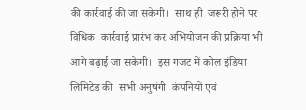की कार्रवाई की जा सकेगी।  साथ ही  जरूरी होने पर विधिक  कार्रवाई प्रारंभ कर अभियोजन की प्रक्रिया भी आगे बढ़ाई जा सकेगी।  इस गजट में कोल इंडिया लिमिटेड की  सभी अनुषंगी  कंपनियों एवं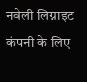नवेली लिग्नाइट कंपनी के लिए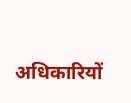अधिकारियों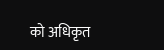को अधिकृत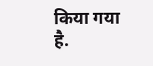किया गया है.